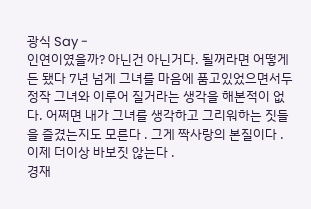광식 Say -
인연이였을까? 아닌건 아닌거다. 될꺼라면 어떻게든 됐다 7년 넘게 그녀를 마음에 품고있었으면서두 정작 그녀와 이루어 질거라는 생각을 해본적이 없다. 어쩌면 내가 그녀를 생각하고 그리워하는 짓들을 즐겼는지도 모른다 . 그게 짝사랑의 본질이다 . 이제 더이상 바보짓 않는다 .
경재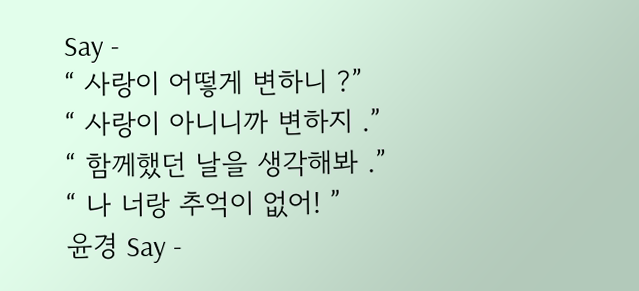Say -
“ 사랑이 어떻게 변하니 ?”
“ 사랑이 아니니까 변하지 .”
“ 함께했던 날을 생각해봐 .”
“ 나 너랑 추억이 없어! ”
윤경 Say -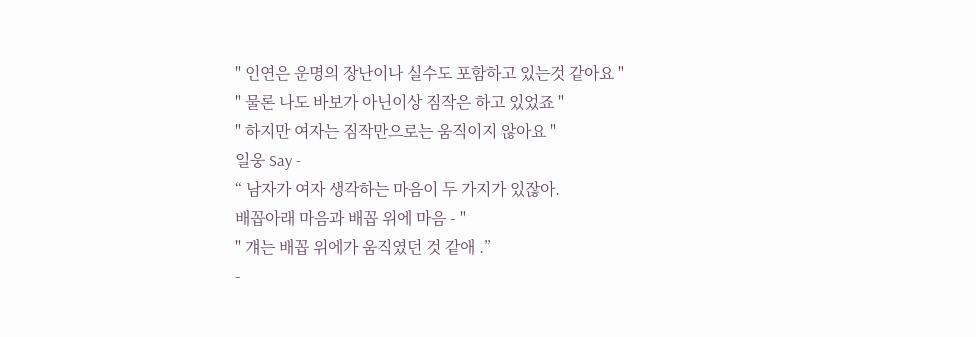" 인연은 운명의 장난이나 실수도 포함하고 있는것 같아요 "
" 물론 나도 바보가 아닌이상 짐작은 하고 있었죠 "
" 하지만 여자는 짐작만으로는 움직이지 않아요 "
일웅 Say -
“ 남자가 여자 생각하는 마음이 두 가지가 있잖아.
배꼽아래 마음과 배꼽 위에 마음 - "
" 걔는 배꼽 위에가 움직였던 것 같애 .”
-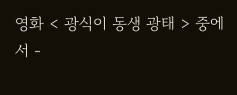영화 < 광식이 동생 광태 > 중에서 -